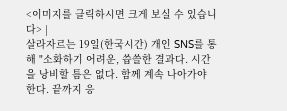<이미지를 클릭하시면 크게 보실 수 있습니다> |
살라자르는 19일(한국시간) 개인 SNS를 통해 "소화하기 어려운, 씁쓸한 결과다. 시간을 낭비할 틈은 없다. 함께 계속 나아가야 한다. 끝까지 응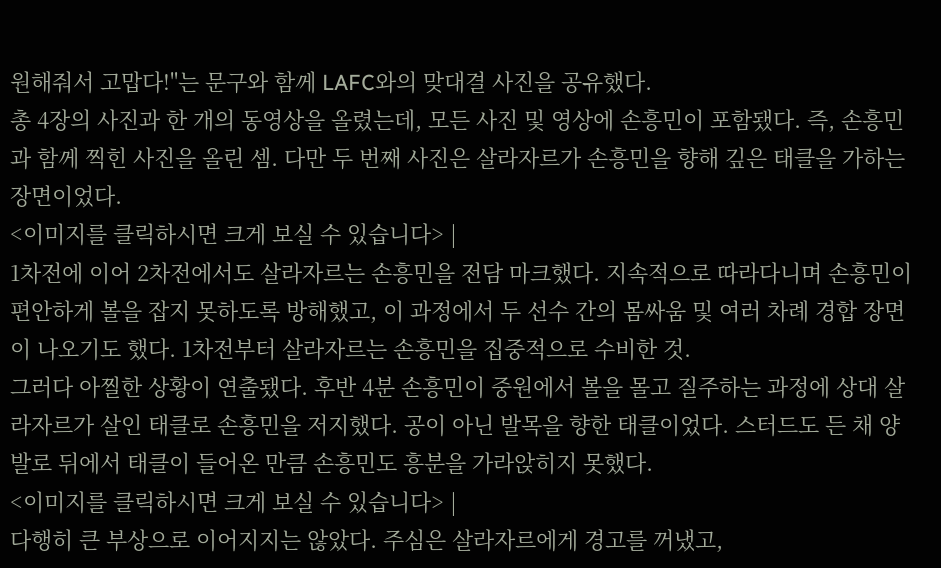원해줘서 고맙다!"는 문구와 함께 LAFC와의 맞대결 사진을 공유했다.
총 4장의 사진과 한 개의 동영상을 올렸는데, 모든 사진 및 영상에 손흥민이 포함됐다. 즉, 손흥민과 함께 찍힌 사진을 올린 셈. 다만 두 번째 사진은 살라자르가 손흥민을 향해 깊은 태클을 가하는 장면이었다.
<이미지를 클릭하시면 크게 보실 수 있습니다> |
1차전에 이어 2차전에서도 살라자르는 손흥민을 전담 마크했다. 지속적으로 따라다니며 손흥민이 편안하게 볼을 잡지 못하도록 방해했고, 이 과정에서 두 선수 간의 몸싸움 및 여러 차례 경합 장면이 나오기도 했다. 1차전부터 살라자르는 손흥민을 집중적으로 수비한 것.
그러다 아찔한 상황이 연출됐다. 후반 4분 손흥민이 중원에서 볼을 몰고 질주하는 과정에 상대 살라자르가 살인 태클로 손흥민을 저지했다. 공이 아닌 발목을 향한 태클이었다. 스터드도 든 채 양발로 뒤에서 태클이 들어온 만큼 손흥민도 흥분을 가라앉히지 못했다.
<이미지를 클릭하시면 크게 보실 수 있습니다> |
다행히 큰 부상으로 이어지지는 않았다. 주심은 살라자르에게 경고를 꺼냈고,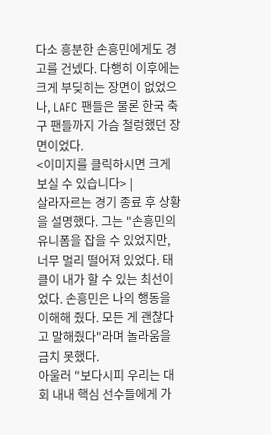다소 흥분한 손흥민에게도 경고를 건넸다. 다행히 이후에는 크게 부딪히는 장면이 없었으나, LAFC 팬들은 물론 한국 축구 팬들까지 가슴 철렁했던 장면이었다.
<이미지를 클릭하시면 크게 보실 수 있습니다> |
살라자르는 경기 종료 후 상황을 설명했다. 그는 "손흥민의 유니폼을 잡을 수 있었지만, 너무 멀리 떨어져 있었다. 태클이 내가 할 수 있는 최선이었다. 손흥민은 나의 행동을 이해해 줬다. 모든 게 괜찮다고 말해줬다"라며 놀라움을 금치 못했다.
아울러 "보다시피 우리는 대회 내내 핵심 선수들에게 가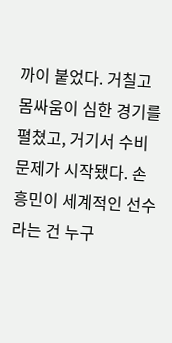까이 붙었다. 거칠고 몸싸움이 심한 경기를 펼쳤고, 거기서 수비 문제가 시작됐다. 손흥민이 세계적인 선수라는 건 누구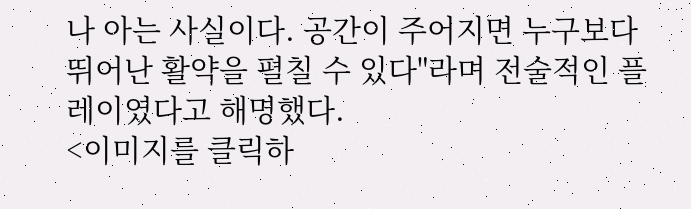나 아는 사실이다. 공간이 주어지면 누구보다 뛰어난 활약을 펼칠 수 있다"라며 전술적인 플레이였다고 해명했다.
<이미지를 클릭하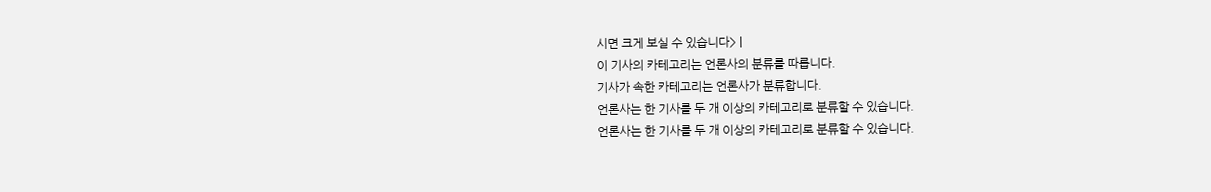시면 크게 보실 수 있습니다> |
이 기사의 카테고리는 언론사의 분류를 따릅니다.
기사가 속한 카테고리는 언론사가 분류합니다.
언론사는 한 기사를 두 개 이상의 카테고리로 분류할 수 있습니다.
언론사는 한 기사를 두 개 이상의 카테고리로 분류할 수 있습니다.